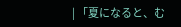| 「夏になると、む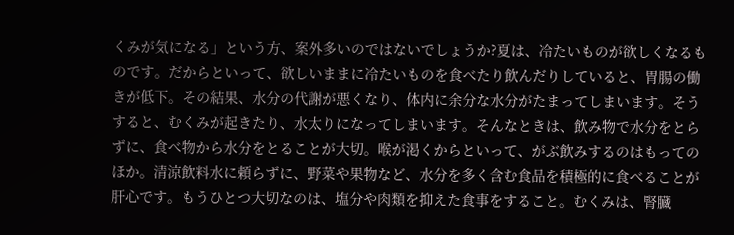くみが気になる」という方、案外多いのではないでしょうか?夏は、冷たいものが欲しくなるものです。だからといって、欲しいままに冷たいものを食べたり飲んだりしていると、胃腸の働きが低下。その結果、水分の代謝が悪くなり、体内に余分な水分がたまってしまいます。そうすると、むくみが起きたり、水太りになってしまいます。そんなときは、飲み物で水分をとらずに、食べ物から水分をとることが大切。喉が渇くからといって、がぶ飲みするのはもってのほか。清涼飲料水に頼らずに、野菜や果物など、水分を多く含む食品を積極的に食べることが肝心です。もうひとつ大切なのは、塩分や肉類を抑えた食事をすること。むくみは、腎臓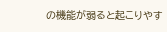の機能が弱ると起こりやす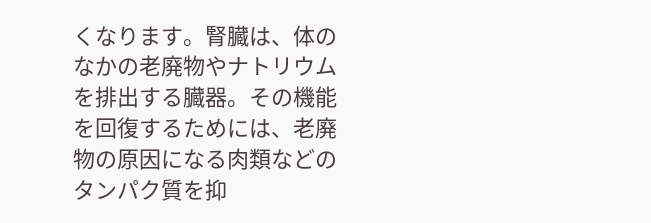くなります。腎臓は、体のなかの老廃物やナトリウムを排出する臓器。その機能を回復するためには、老廃物の原因になる肉類などのタンパク質を抑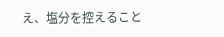え、塩分を控えること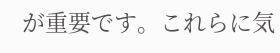が重要です。これらに気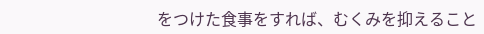をつけた食事をすれば、むくみを抑えること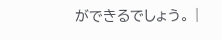ができるでしょう。 |